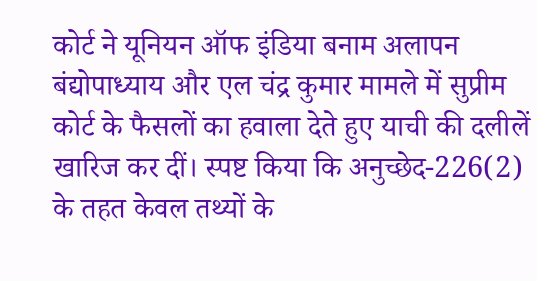कोर्ट ने यूनियन ऑफ इंडिया बनाम अलापन बंद्योपाध्याय और एल चंद्र कुमार मामले में सुप्रीम कोर्ट के फैसलों का हवाला देते हुए याची की दलीलें खारिज कर दीं। स्पष्ट किया कि अनुच्छेद-226(2) के तहत केवल तथ्यों के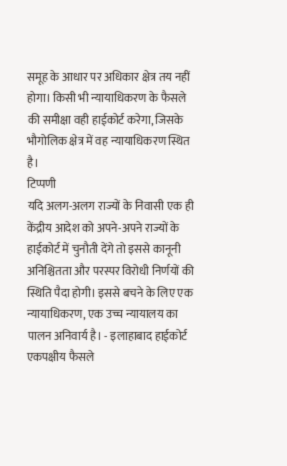समूह के आधार पर अधिकार क्षेत्र तय नहीं होगा। किसी भी न्यायाधिकरण के फैसले की समीक्षा वही हाईकोर्ट करेगा, जिसके भौगोलिक क्षेत्र में वह न्यायाधिकरण स्थित है।
टिप्पणी
यदि अलग-अलग राज्यों के निवासी एक ही केंद्रीय आदेश को अपने-अपने राज्यों के हाईकोर्ट में चुनौती देंगे तो इससे कानूनी अनिश्चितता और परस्पर विरोधी निर्णयों की स्थिति पैदा होगी। इससे बचने के लिए एक न्यायाधिकरण, एक उच्च न्यायालय का पालन अनिवार्य है। - इलाहाबाद हाईकोर्ट
एकपक्षीय फैसले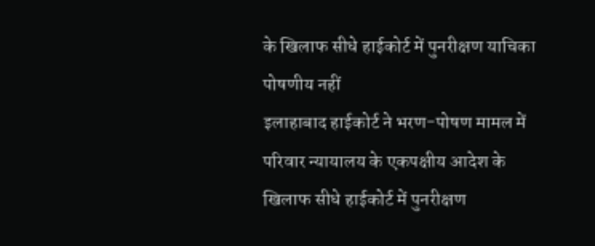के खिलाफ सीधे हाईकोर्ट में पुनरीक्षण याचिका पोषणीय नहीं
इलाहाबाद हाईकोर्ट ने भरण-पोषण मामल में परिवार न्यायालय के एकपक्षीय आदेश के खिलाफ सीधे हाईकोर्ट में पुनरीक्षण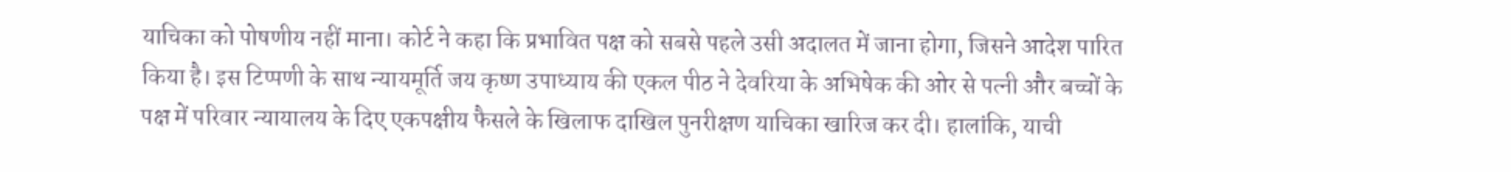याचिका को पोषणीय नहीं माना। कोर्ट ने कहा कि प्रभावित पक्ष को सबसे पहले उसी अदालत में जाना होगा, जिसने आदेश पारित किया है। इस टिप्पणी के साथ न्यायमूर्ति जय कृष्ण उपाध्याय की एकल पीठ ने देवरिया के अभिषेक की ओर से पत्नी और बच्चों के पक्ष में परिवार न्यायालय के दिए एकपक्षीय फैसले के खिलाफ दाखिल पुनरीक्षण याचिका खारिज कर दी। हालांकि, याची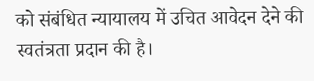को संबंधित न्यायालय में उचित आवेदन देने की स्वतंत्रता प्रदान की है।